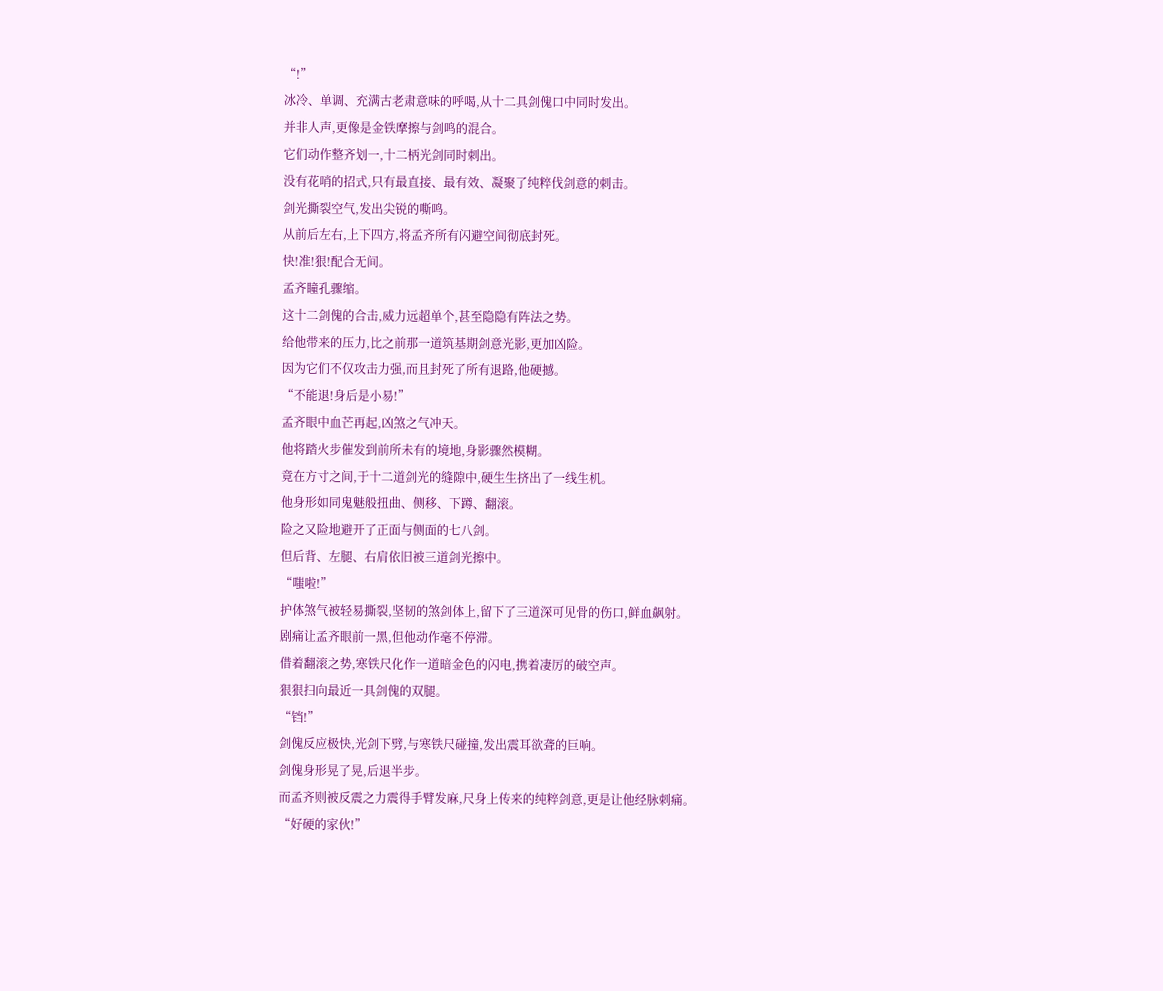“!”
冰冷、单调、充满古老肃意味的呼喝,从十二具剑傀口中同时发出。
并非人声,更像是金铁摩擦与剑鸣的混合。
它们动作整齐划一,十二柄光剑同时刺出。
没有花哨的招式,只有最直接、最有效、凝聚了纯粹伐剑意的刺击。
剑光撕裂空气,发出尖锐的嘶鸣。
从前后左右,上下四方,将孟齐所有闪避空间彻底封死。
快!准!狠!配合无间。
孟齐瞳孔骤缩。
这十二剑傀的合击,威力远超单个,甚至隐隐有阵法之势。
给他带来的压力,比之前那一道筑基期剑意光影,更加凶险。
因为它们不仅攻击力强,而且封死了所有退路,他硬撼。
“不能退!身后是小易!”
孟齐眼中血芒再起,凶煞之气冲天。
他将踏火步催发到前所未有的境地,身影骤然模糊。
竟在方寸之间,于十二道剑光的缝隙中,硬生生挤出了一线生机。
他身形如同鬼魅般扭曲、侧移、下蹲、翻滚。
险之又险地避开了正面与侧面的七八剑。
但后背、左腿、右肩依旧被三道剑光擦中。
“嗤啦!”
护体煞气被轻易撕裂,坚韧的煞剑体上,留下了三道深可见骨的伤口,鲜血飙射。
剧痛让孟齐眼前一黑,但他动作毫不停滞。
借着翻滚之势,寒铁尺化作一道暗金色的闪电,携着凄厉的破空声。
狠狠扫向最近一具剑傀的双腿。
“铛!”
剑傀反应极快,光剑下劈,与寒铁尺碰撞,发出震耳欲聋的巨响。
剑傀身形晃了晃,后退半步。
而孟齐则被反震之力震得手臂发麻,尺身上传来的纯粹剑意,更是让他经脉刺痛。
“好硬的家伙!”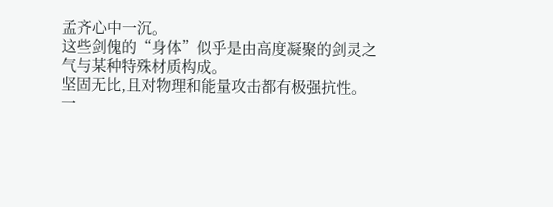孟齐心中一沉。
这些剑傀的“身体”似乎是由高度凝聚的剑灵之气与某种特殊材质构成。
坚固无比,且对物理和能量攻击都有极强抗性。
一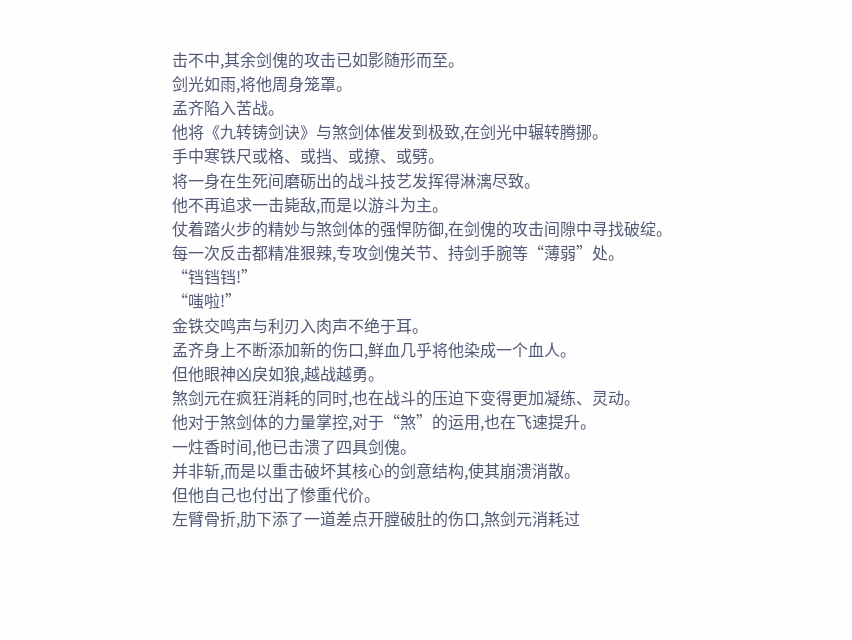击不中,其余剑傀的攻击已如影随形而至。
剑光如雨,将他周身笼罩。
孟齐陷入苦战。
他将《九转铸剑诀》与煞剑体催发到极致,在剑光中辗转腾挪。
手中寒铁尺或格、或挡、或撩、或劈。
将一身在生死间磨砺出的战斗技艺发挥得淋漓尽致。
他不再追求一击毙敌,而是以游斗为主。
仗着踏火步的精妙与煞剑体的强悍防御,在剑傀的攻击间隙中寻找破绽。
每一次反击都精准狠辣,专攻剑傀关节、持剑手腕等“薄弱”处。
“铛铛铛!”
“嗤啦!”
金铁交鸣声与利刃入肉声不绝于耳。
孟齐身上不断添加新的伤口,鲜血几乎将他染成一个血人。
但他眼神凶戾如狼,越战越勇。
煞剑元在疯狂消耗的同时,也在战斗的压迫下变得更加凝练、灵动。
他对于煞剑体的力量掌控,对于“煞”的运用,也在飞速提升。
一炷香时间,他已击溃了四具剑傀。
并非斩,而是以重击破坏其核心的剑意结构,使其崩溃消散。
但他自己也付出了惨重代价。
左臂骨折,肋下添了一道差点开膛破肚的伤口,煞剑元消耗过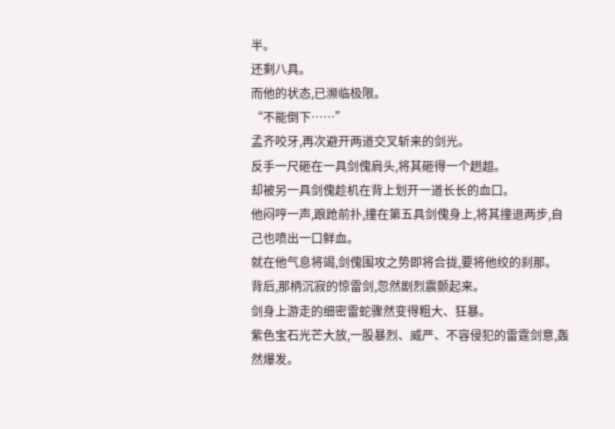半。
还剩八具。
而他的状态,已濒临极限。
“不能倒下……”
孟齐咬牙,再次避开两道交叉斩来的剑光。
反手一尺砸在一具剑傀肩头,将其砸得一个趔趄。
却被另一具剑傀趁机在背上划开一道长长的血口。
他闷哼一声,踉跄前扑,撞在第五具剑傀身上,将其撞退两步,自己也喷出一口鲜血。
就在他气息将竭,剑傀围攻之势即将合拢,要将他绞的刹那。
背后,那柄沉寂的惊雷剑,忽然剧烈震颤起来。
剑身上游走的细密雷蛇骤然变得粗大、狂暴。
紫色宝石光芒大放,一股暴烈、威严、不容侵犯的雷霆剑意,轰然爆发。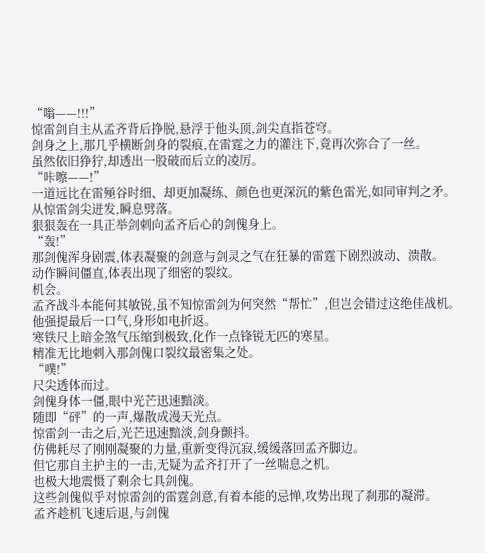“嗡——!!!”
惊雷剑自主从孟齐背后挣脱,悬浮于他头顶,剑尖直指苍穹。
剑身之上,那几乎横断剑身的裂痕,在雷霆之力的灌注下,竟再次弥合了一丝。
虽然依旧狰狞,却透出一股破而后立的凌厉。
“咔嚓——!”
一道远比在雷殛谷时细、却更加凝练、颜色也更深沉的紫色雷光,如同审判之矛。
从惊雷剑尖迸发,瞬息劈落。
狠狠轰在一具正举剑刺向孟齐后心的剑傀身上。
“轰!”
那剑傀浑身剧震,体表凝聚的剑意与剑灵之气在狂暴的雷霆下剧烈波动、溃散。
动作瞬间僵直,体表出现了细密的裂纹。
机会。
孟齐战斗本能何其敏锐,虽不知惊雷剑为何突然“帮忙”,但岂会错过这绝佳战机。
他强提最后一口气,身形如电折返。
寒铁尺上暗金煞气压缩到极致,化作一点锋锐无匹的寒星。
精准无比地刺入那剑傀口裂纹最密集之处。
“噗!”
尺尖透体而过。
剑傀身体一僵,眼中光芒迅速黯淡。
随即“砰”的一声,爆散成漫天光点。
惊雷剑一击之后,光芒迅速黯淡,剑身颤抖。
仿佛耗尽了刚刚凝聚的力量,重新变得沉寂,缓缓落回孟齐脚边。
但它那自主护主的一击,无疑为孟齐打开了一丝喘息之机。
也极大地震慑了剩余七具剑傀。
这些剑傀似乎对惊雷剑的雷霆剑意,有着本能的忌惮,攻势出现了刹那的凝滞。
孟齐趁机飞速后退,与剑傀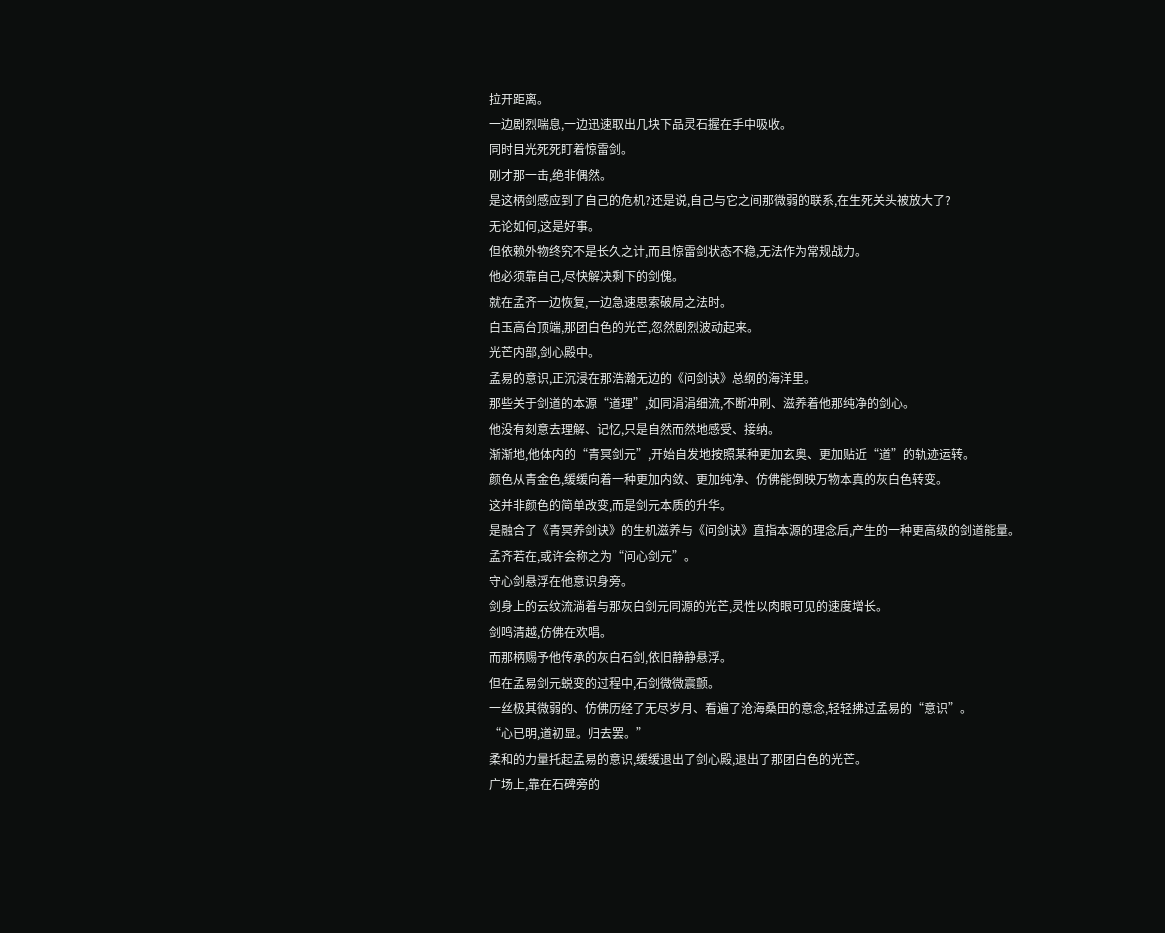拉开距离。
一边剧烈喘息,一边迅速取出几块下品灵石握在手中吸收。
同时目光死死盯着惊雷剑。
刚才那一击,绝非偶然。
是这柄剑感应到了自己的危机?还是说,自己与它之间那微弱的联系,在生死关头被放大了?
无论如何,这是好事。
但依赖外物终究不是长久之计,而且惊雷剑状态不稳,无法作为常规战力。
他必须靠自己,尽快解决剩下的剑傀。
就在孟齐一边恢复,一边急速思索破局之法时。
白玉高台顶端,那团白色的光芒,忽然剧烈波动起来。
光芒内部,剑心殿中。
孟易的意识,正沉浸在那浩瀚无边的《问剑诀》总纲的海洋里。
那些关于剑道的本源“道理”,如同涓涓细流,不断冲刷、滋养着他那纯净的剑心。
他没有刻意去理解、记忆,只是自然而然地感受、接纳。
渐渐地,他体内的“青冥剑元”,开始自发地按照某种更加玄奥、更加贴近“道”的轨迹运转。
颜色从青金色,缓缓向着一种更加内敛、更加纯净、仿佛能倒映万物本真的灰白色转变。
这并非颜色的简单改变,而是剑元本质的升华。
是融合了《青冥养剑诀》的生机滋养与《问剑诀》直指本源的理念后,产生的一种更高级的剑道能量。
孟齐若在,或许会称之为“问心剑元”。
守心剑悬浮在他意识身旁。
剑身上的云纹流淌着与那灰白剑元同源的光芒,灵性以肉眼可见的速度增长。
剑鸣清越,仿佛在欢唱。
而那柄赐予他传承的灰白石剑,依旧静静悬浮。
但在孟易剑元蜕变的过程中,石剑微微震颤。
一丝极其微弱的、仿佛历经了无尽岁月、看遍了沧海桑田的意念,轻轻拂过孟易的“意识”。
“心已明,道初显。归去罢。”
柔和的力量托起孟易的意识,缓缓退出了剑心殿,退出了那团白色的光芒。
广场上,靠在石碑旁的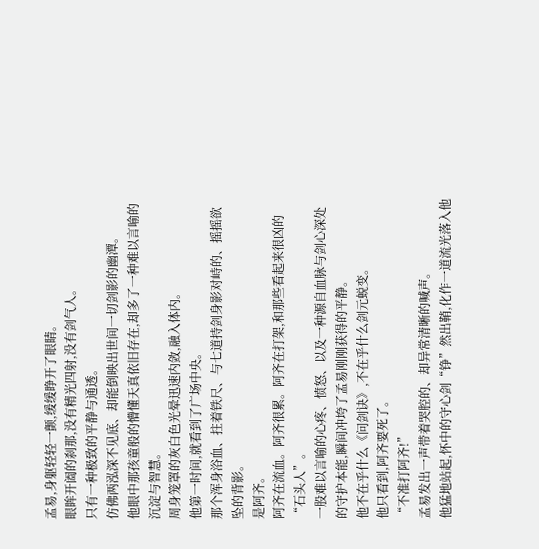孟易,身躯轻轻一颤,缓缓睁开了眼睛。
眼眸开阖的刹那,没有精光四射,没有剑气人。
只有一种极致的平静与通透。
仿佛两泓深不见底、却能倒映出世间一切剑影的幽潭。
他眼中那孩童般的懵懂天真依旧存在,却多了一种难以言喻的沉淀与智慧。
周身笼罩的灰白色光晕迅速内敛,融入体内。
他第一时间,就看到了广场中央。
那个浑身浴血、拄着铁尺、与七道持剑身影对峙的、摇摇欲坠的背影。
是阿齐。
阿齐在流血。阿齐很累。阿齐在打架,和那些看起来很凶的“石头人”。
一股难以言喻的心疼、愤怒、以及一种源自血脉与剑心深处的守护本能,瞬间冲垮了孟易刚刚获得的平静。
他不在乎什么《问剑诀》,不在乎什么剑元蜕变。
他只看到,阿齐要死了。
“不准打阿齐!”
孟易发出一声带着哭腔的、却异常清晰的喊声。
他猛地站起,怀中的守心剑“铮”然出鞘,化作一道流光落入他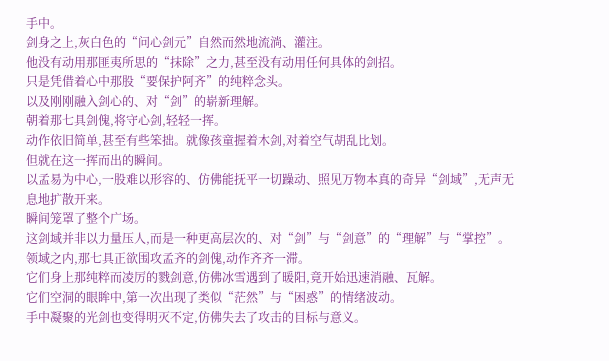手中。
剑身之上,灰白色的“问心剑元”自然而然地流淌、灌注。
他没有动用那匪夷所思的“抹除”之力,甚至没有动用任何具体的剑招。
只是凭借着心中那股“要保护阿齐”的纯粹念头。
以及刚刚融入剑心的、对“剑”的崭新理解。
朝着那七具剑傀,将守心剑,轻轻一挥。
动作依旧简单,甚至有些笨拙。就像孩童握着木剑,对着空气胡乱比划。
但就在这一挥而出的瞬间。
以孟易为中心,一股难以形容的、仿佛能抚平一切躁动、照见万物本真的奇异“剑域”,无声无息地扩散开来。
瞬间笼罩了整个广场。
这剑域并非以力量压人,而是一种更高层次的、对“剑”与“剑意”的“理解”与“掌控”。
领域之内,那七具正欲围攻孟齐的剑傀,动作齐齐一滞。
它们身上那纯粹而凌厉的戮剑意,仿佛冰雪遇到了暖阳,竟开始迅速消融、瓦解。
它们空洞的眼眸中,第一次出现了类似“茫然”与“困惑”的情绪波动。
手中凝聚的光剑也变得明灭不定,仿佛失去了攻击的目标与意义。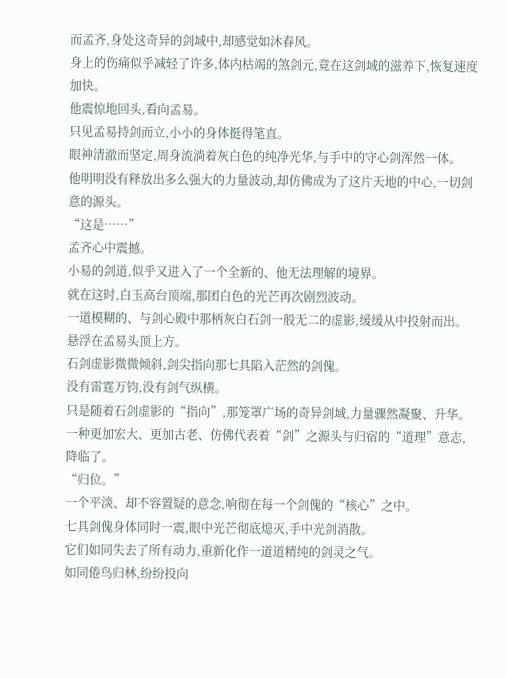而孟齐,身处这奇异的剑域中,却感觉如沐春风。
身上的伤痛似乎减轻了许多,体内枯竭的煞剑元,竟在这剑域的滋养下,恢复速度加快。
他震惊地回头,看向孟易。
只见孟易持剑而立,小小的身体挺得笔直。
眼神清澈而坚定,周身流淌着灰白色的纯净光华,与手中的守心剑浑然一体。
他明明没有释放出多么强大的力量波动,却仿佛成为了这片天地的中心,一切剑意的源头。
“这是……”
孟齐心中震撼。
小易的剑道,似乎又进入了一个全新的、他无法理解的境界。
就在这时,白玉高台顶端,那团白色的光芒再次剧烈波动。
一道模糊的、与剑心殿中那柄灰白石剑一般无二的虚影,缓缓从中投射而出。
悬浮在孟易头顶上方。
石剑虚影微微倾斜,剑尖指向那七具陷入茫然的剑傀。
没有雷霆万钧,没有剑气纵横。
只是随着石剑虚影的“指向”,那笼罩广场的奇异剑域,力量骤然凝聚、升华。
一种更加宏大、更加古老、仿佛代表着“剑”之源头与归宿的“道理”意志,降临了。
“归位。”
一个平淡、却不容置疑的意念,响彻在每一个剑傀的“核心”之中。
七具剑傀身体同时一震,眼中光芒彻底熄灭,手中光剑消散。
它们如同失去了所有动力,重新化作一道道精纯的剑灵之气。
如同倦鸟归林,纷纷投向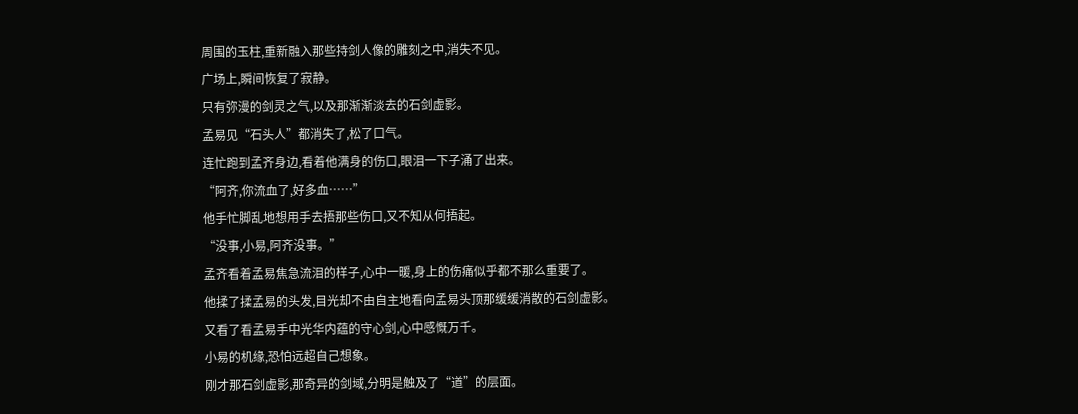周围的玉柱,重新融入那些持剑人像的雕刻之中,消失不见。
广场上,瞬间恢复了寂静。
只有弥漫的剑灵之气,以及那渐渐淡去的石剑虚影。
孟易见“石头人”都消失了,松了口气。
连忙跑到孟齐身边,看着他满身的伤口,眼泪一下子涌了出来。
“阿齐,你流血了,好多血……”
他手忙脚乱地想用手去捂那些伤口,又不知从何捂起。
“没事,小易,阿齐没事。”
孟齐看着孟易焦急流泪的样子,心中一暖,身上的伤痛似乎都不那么重要了。
他揉了揉孟易的头发,目光却不由自主地看向孟易头顶那缓缓消散的石剑虚影。
又看了看孟易手中光华内蕴的守心剑,心中感慨万千。
小易的机缘,恐怕远超自己想象。
刚才那石剑虚影,那奇异的剑域,分明是触及了“道”的层面。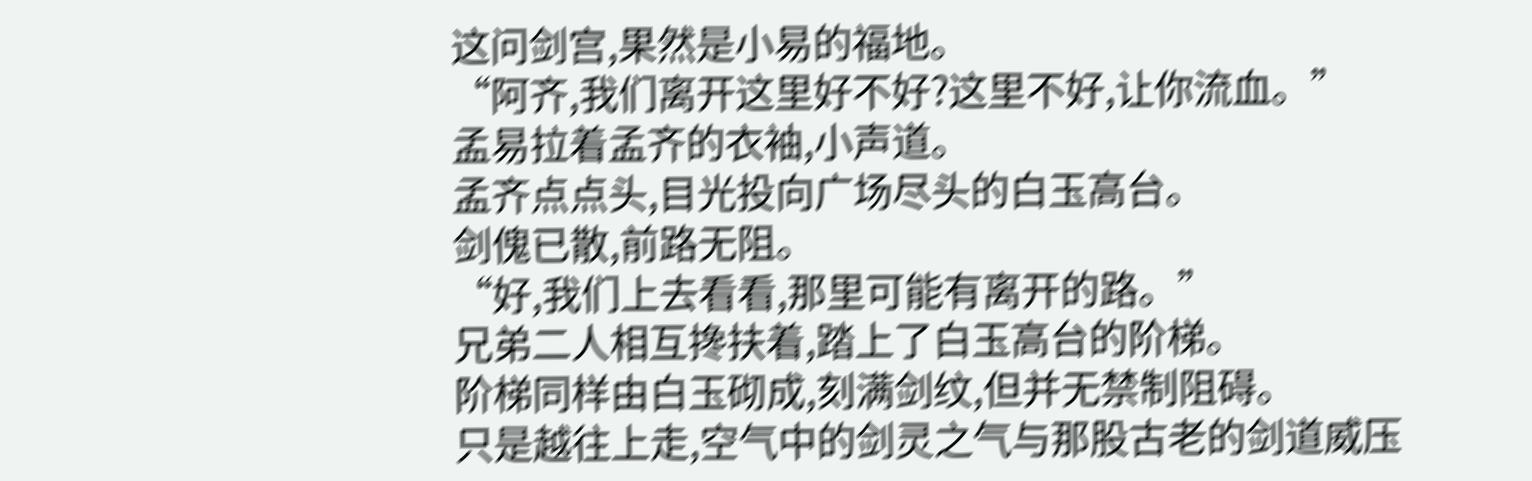这问剑宫,果然是小易的福地。
“阿齐,我们离开这里好不好?这里不好,让你流血。”
孟易拉着孟齐的衣袖,小声道。
孟齐点点头,目光投向广场尽头的白玉高台。
剑傀已散,前路无阻。
“好,我们上去看看,那里可能有离开的路。”
兄弟二人相互搀扶着,踏上了白玉高台的阶梯。
阶梯同样由白玉砌成,刻满剑纹,但并无禁制阻碍。
只是越往上走,空气中的剑灵之气与那股古老的剑道威压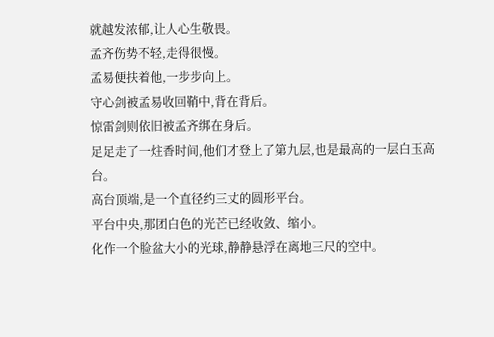就越发浓郁,让人心生敬畏。
孟齐伤势不轻,走得很慢。
孟易便扶着他,一步步向上。
守心剑被孟易收回鞘中,背在背后。
惊雷剑则依旧被孟齐绑在身后。
足足走了一炷香时间,他们才登上了第九层,也是最高的一层白玉高台。
高台顶端,是一个直径约三丈的圆形平台。
平台中央,那团白色的光芒已经收敛、缩小。
化作一个脸盆大小的光球,静静悬浮在离地三尺的空中。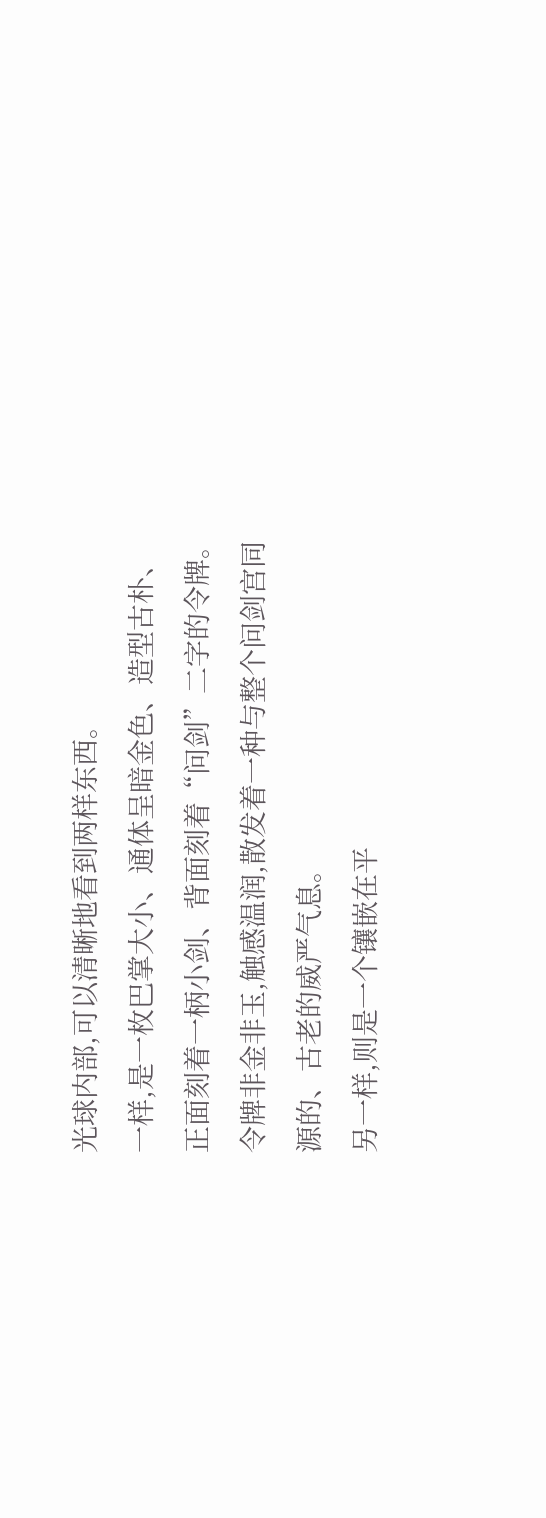光球内部,可以清晰地看到两样东西。
一样,是一枚巴掌大小、通体呈暗金色、造型古朴、正面刻着一柄小剑、背面刻着“问剑”二字的令牌。
令牌非金非玉,触感温润,散发着一种与整个问剑宫同源的、古老的威严气息。
另一样,则是一个镶嵌在平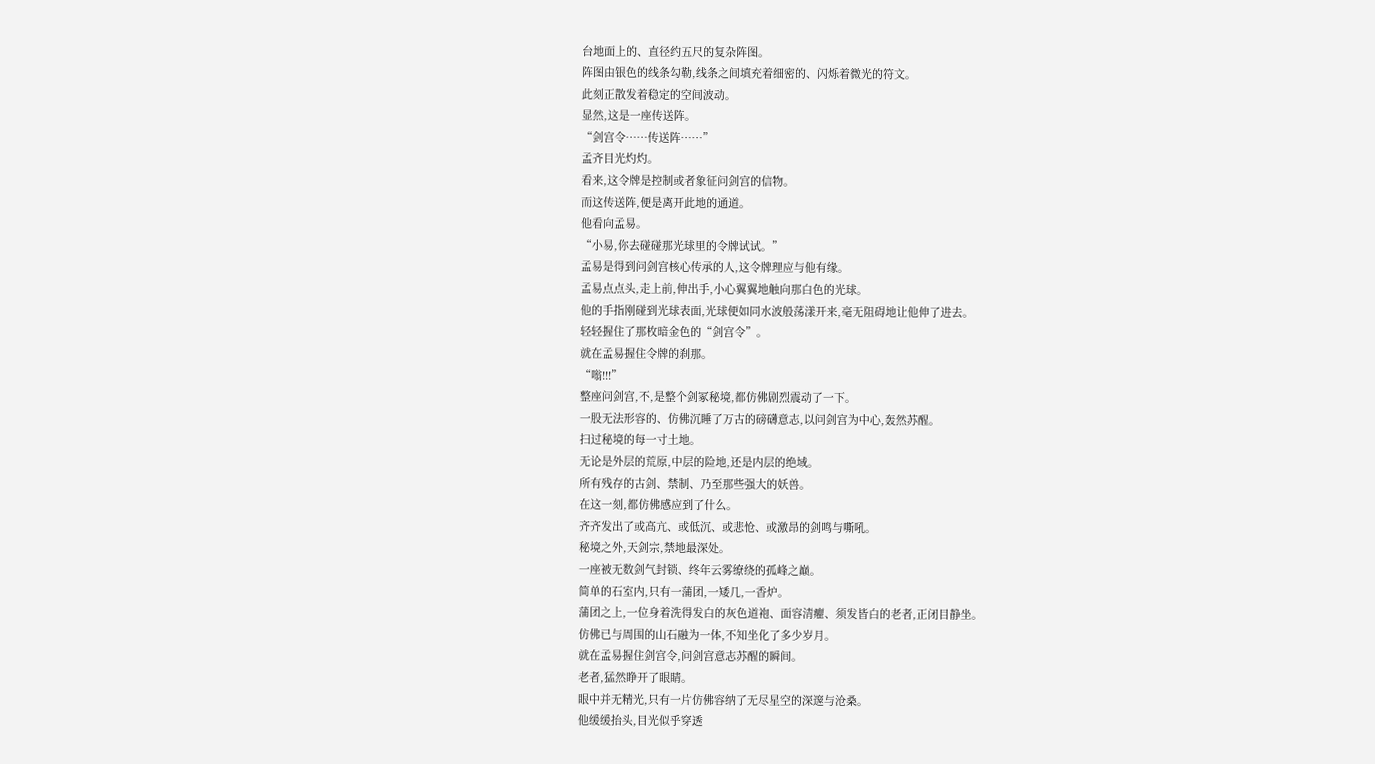台地面上的、直径约五尺的复杂阵图。
阵图由银色的线条勾勒,线条之间填充着细密的、闪烁着微光的符文。
此刻正散发着稳定的空间波动。
显然,这是一座传送阵。
“剑宫令……传送阵……”
孟齐目光灼灼。
看来,这令牌是控制或者象征问剑宫的信物。
而这传送阵,便是离开此地的通道。
他看向孟易。
“小易,你去碰碰那光球里的令牌试试。”
孟易是得到问剑宫核心传承的人,这令牌理应与他有缘。
孟易点点头,走上前,伸出手,小心翼翼地触向那白色的光球。
他的手指刚碰到光球表面,光球便如同水波般荡漾开来,毫无阻碍地让他伸了进去。
轻轻握住了那枚暗金色的“剑宫令”。
就在孟易握住令牌的刹那。
“嗡!!!”
整座问剑宫,不,是整个剑冢秘境,都仿佛剧烈震动了一下。
一股无法形容的、仿佛沉睡了万古的磅礴意志,以问剑宫为中心,轰然苏醒。
扫过秘境的每一寸土地。
无论是外层的荒原,中层的险地,还是内层的绝域。
所有残存的古剑、禁制、乃至那些强大的妖兽。
在这一刻,都仿佛感应到了什么。
齐齐发出了或高亢、或低沉、或悲怆、或激昂的剑鸣与嘶吼。
秘境之外,天剑宗,禁地最深处。
一座被无数剑气封锁、终年云雾缭绕的孤峰之巅。
简单的石室内,只有一蒲团,一矮几,一香炉。
蒲团之上,一位身着洗得发白的灰色道袍、面容清癯、须发皆白的老者,正闭目静坐。
仿佛已与周围的山石融为一体,不知坐化了多少岁月。
就在孟易握住剑宫令,问剑宫意志苏醒的瞬间。
老者,猛然睁开了眼睛。
眼中并无精光,只有一片仿佛容纳了无尽星空的深邃与沧桑。
他缓缓抬头,目光似乎穿透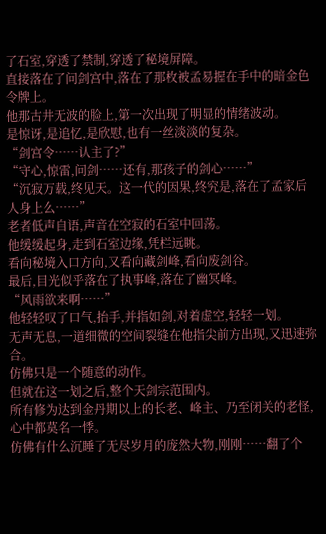了石室,穿透了禁制,穿透了秘境屏障。
直接落在了问剑宫中,落在了那枚被孟易握在手中的暗金色令牌上。
他那古井无波的脸上,第一次出现了明显的情绪波动。
是惊讶,是追忆,是欣慰,也有一丝淡淡的复杂。
“剑宫令……认主了?”
“守心,惊雷,问剑……还有,那孩子的剑心……”
“沉寂万载,终见天。这一代的因果,终究是,落在了孟家后人身上么……”
老者低声自语,声音在空寂的石室中回荡。
他缓缓起身,走到石室边缘,凭栏远眺。
看向秘境入口方向,又看向藏剑峰,看向废剑谷。
最后,目光似乎落在了执事峰,落在了幽冥峰。
“风雨欲来啊……”
他轻轻叹了口气,抬手,并指如剑,对着虚空,轻轻一划。
无声无息,一道细微的空间裂缝在他指尖前方出现,又迅速弥合。
仿佛只是一个随意的动作。
但就在这一划之后,整个天剑宗范围内。
所有修为达到金丹期以上的长老、峰主、乃至闭关的老怪,心中都莫名一悸。
仿佛有什么沉睡了无尽岁月的庞然大物,刚刚……翻了个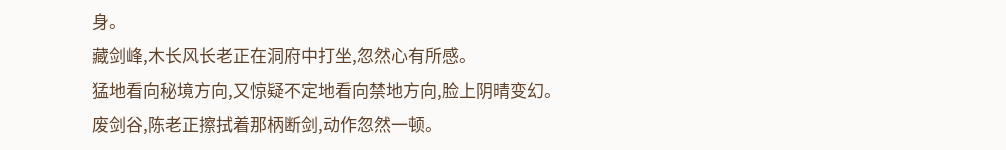身。
藏剑峰,木长风长老正在洞府中打坐,忽然心有所感。
猛地看向秘境方向,又惊疑不定地看向禁地方向,脸上阴晴变幻。
废剑谷,陈老正擦拭着那柄断剑,动作忽然一顿。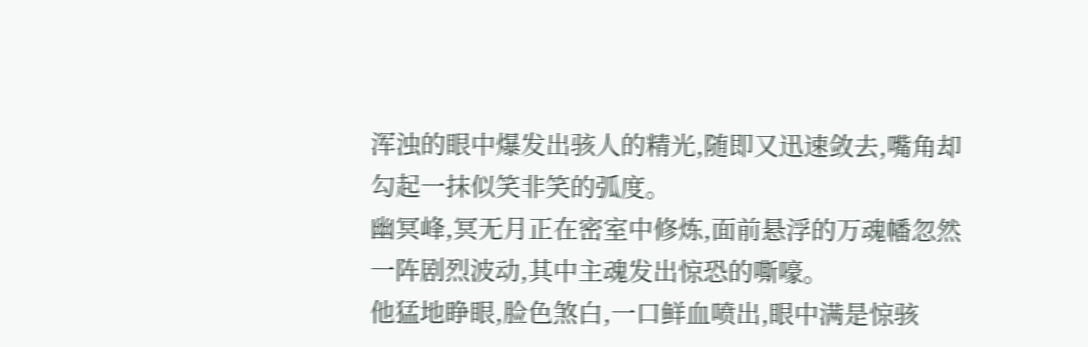浑浊的眼中爆发出骇人的精光,随即又迅速敛去,嘴角却勾起一抹似笑非笑的弧度。
幽冥峰,冥无月正在密室中修炼,面前悬浮的万魂幡忽然一阵剧烈波动,其中主魂发出惊恐的嘶嚎。
他猛地睁眼,脸色煞白,一口鲜血喷出,眼中满是惊骇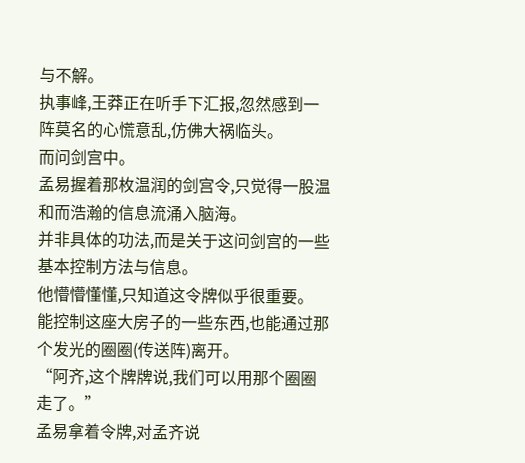与不解。
执事峰,王莽正在听手下汇报,忽然感到一阵莫名的心慌意乱,仿佛大祸临头。
而问剑宫中。
孟易握着那枚温润的剑宫令,只觉得一股温和而浩瀚的信息流涌入脑海。
并非具体的功法,而是关于这问剑宫的一些基本控制方法与信息。
他懵懵懂懂,只知道这令牌似乎很重要。
能控制这座大房子的一些东西,也能通过那个发光的圈圈(传送阵)离开。
“阿齐,这个牌牌说,我们可以用那个圈圈走了。”
孟易拿着令牌,对孟齐说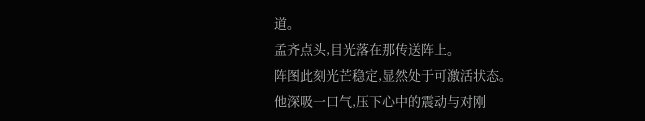道。
孟齐点头,目光落在那传送阵上。
阵图此刻光芒稳定,显然处于可激活状态。
他深吸一口气,压下心中的震动与对刚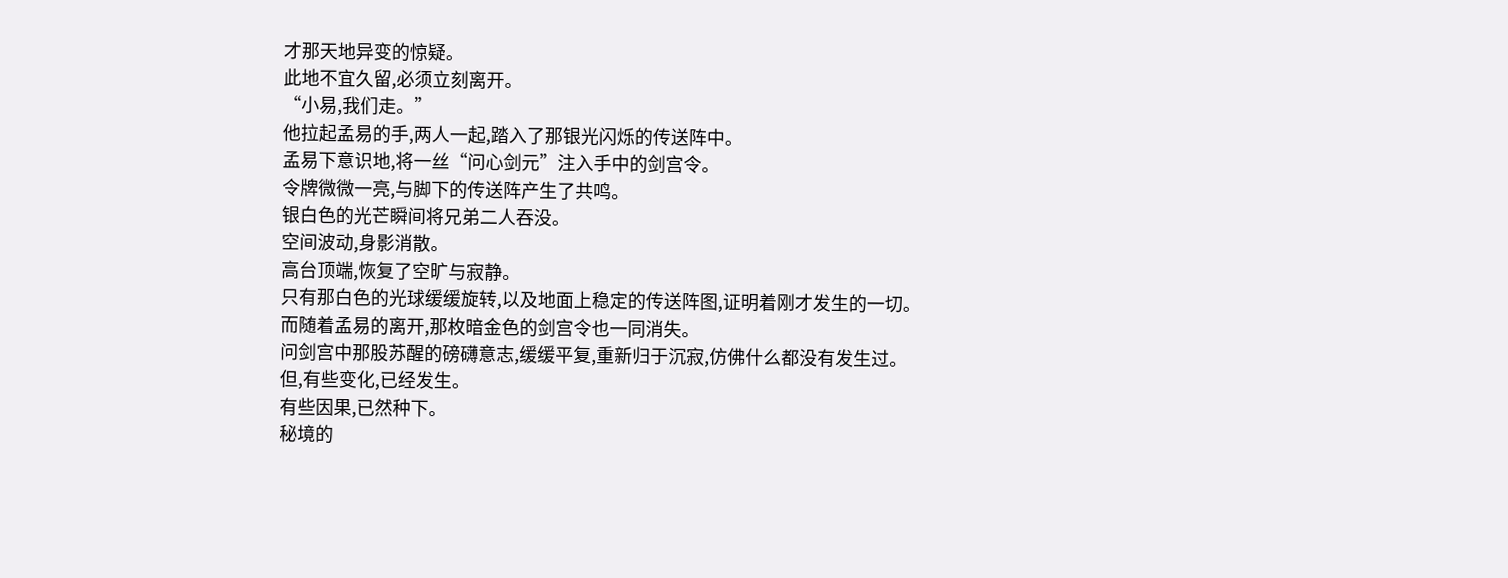才那天地异变的惊疑。
此地不宜久留,必须立刻离开。
“小易,我们走。”
他拉起孟易的手,两人一起,踏入了那银光闪烁的传送阵中。
孟易下意识地,将一丝“问心剑元”注入手中的剑宫令。
令牌微微一亮,与脚下的传送阵产生了共鸣。
银白色的光芒瞬间将兄弟二人吞没。
空间波动,身影消散。
高台顶端,恢复了空旷与寂静。
只有那白色的光球缓缓旋转,以及地面上稳定的传送阵图,证明着刚才发生的一切。
而随着孟易的离开,那枚暗金色的剑宫令也一同消失。
问剑宫中那股苏醒的磅礴意志,缓缓平复,重新归于沉寂,仿佛什么都没有发生过。
但,有些变化,已经发生。
有些因果,已然种下。
秘境的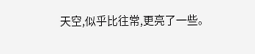天空,似乎比往常,更亮了一些。